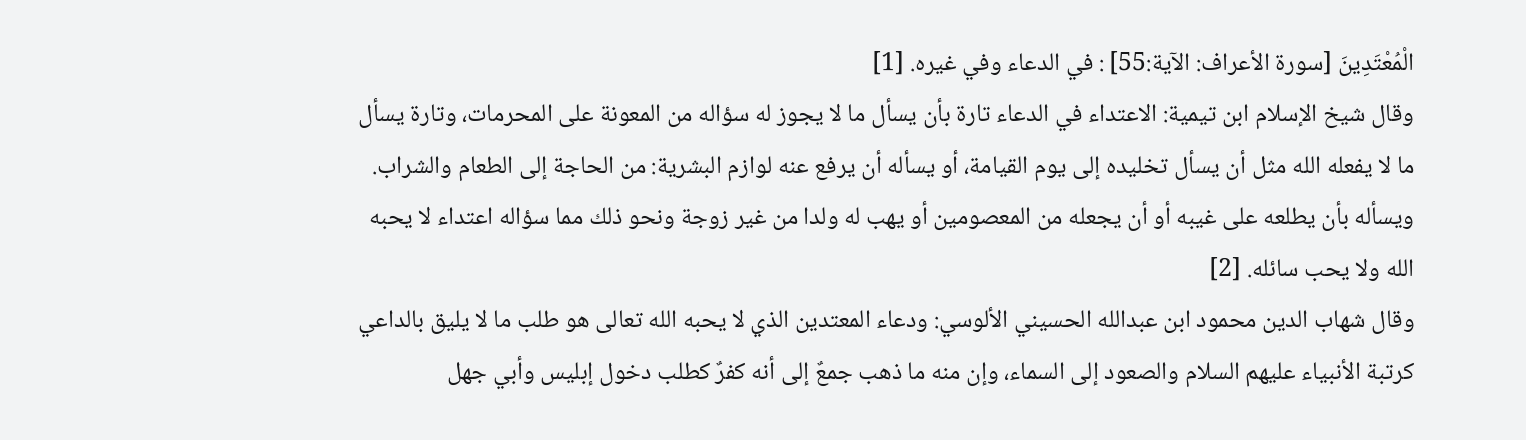الْمُعْتَدِينَ [سورة الأعراف: الآية:55] : في الدعاء وفي غيره. [1]
وقال شيخ الإسلام ابن تيمية: الاعتداء في الدعاء تارة بأن يسأل ما لا يجوز له سؤاله من المعونة على المحرمات، وتارة يسأل ما لا يفعله الله مثل أن يسأل تخليده إلى يوم القيامة، أو يسأله أن يرفع عنه لوازم البشرية: من الحاجة إلى الطعام والشراب.
ويسأله بأن يطلعه على غيبه أو أن يجعله من المعصومين أو يهب له ولدا من غير زوجة ونحو ذلك مما سؤاله اعتداء لا يحبه الله ولا يحب سائله. [2]
وقال شهاب الدين محمود ابن عبدالله الحسيني الألوسي: ودعاء المعتدين الذي لا يحبه الله تعالى هو طلب ما لا يليق بالداعي كرتبة الأنبياء عليهم السلام والصعود إلى السماء، وإن منه ما ذهب جمعٌ إلى أنه كفرٌ كطلب دخول إبليس وأبي جهل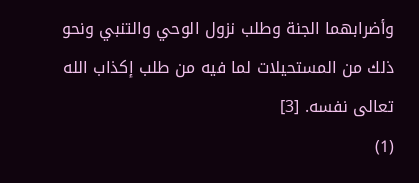وأضرابهما الجنة وطلب نزول الوحي والتنبي ونحو ذلك من المستحيلات لما فيه من طلب إكذاب الله تعالى نفسه. [3]
(1)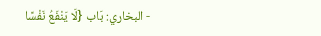- البخاري: بَاب {لَا يَنْفَعُ نَفْسًا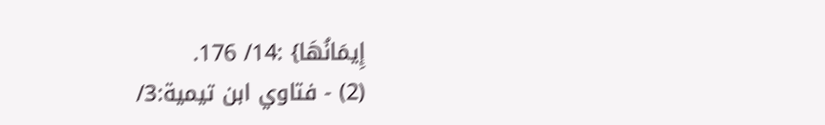إِيمَانُهَا} :14/ 176.
(2) - فتاوي ابن تيمية:3/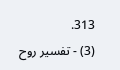313.
(3) - تفسير روح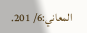المعاني:6/ 201.